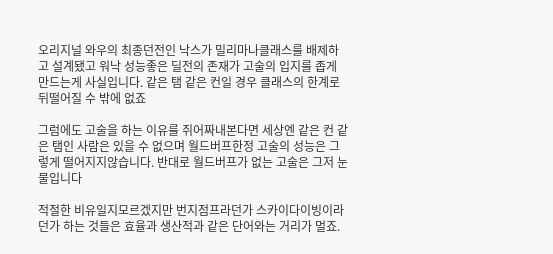오리지널 와우의 최종던전인 낙스가 밀리마나클래스를 배제하고 설계됐고 워낙 성능좋은 딜전의 존재가 고술의 입지를 좁게 만드는게 사실입니다. 같은 탬 같은 컨일 경우 클래스의 한계로 뒤떨어질 수 밖에 없죠

그럼에도 고술을 하는 이유를 쥐어짜내본다면 세상엔 같은 컨 같은 탬인 사람은 있을 수 없으며 월드버프한정 고술의 성능은 그렇게 떨어지지않습니다. 반대로 월드버프가 없는 고술은 그저 눈물입니다

적절한 비유일지모르겠지만 번지점프라던가 스카이다이빙이라던가 하는 것들은 효율과 생산적과 같은 단어와는 거리가 멀죠.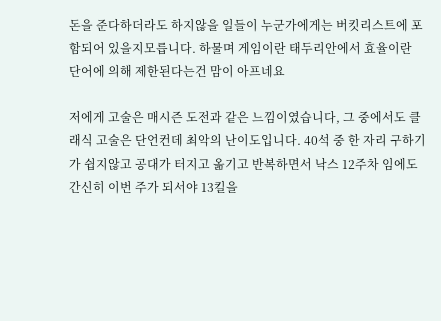돈을 준다하더라도 하지않을 일들이 누군가에게는 버킷리스트에 포함되어 있을지모릅니다. 하물며 게임이란 태두리안에서 효율이란 단어에 의해 제한된다는건 맘이 아프네요

저에게 고술은 매시즌 도전과 같은 느낌이였습니다, 그 중에서도 클래식 고술은 단언컨데 최악의 난이도입니다. 40석 중 한 자리 구하기가 쉽지않고 공대가 터지고 옮기고 반복하면서 낙스 12주차 임에도 간신히 이번 주가 되서야 13킬을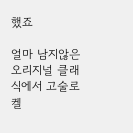했죠

얼마 남지않은 오리지널 클래식에서 고술로 켈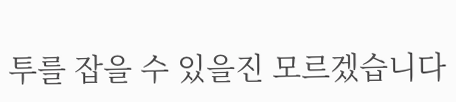투를 잡을 수 있을진 모르겠습니다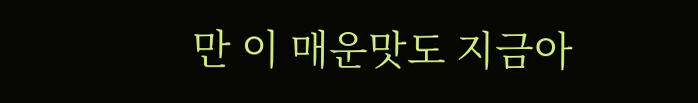만 이 매운맛도 지금아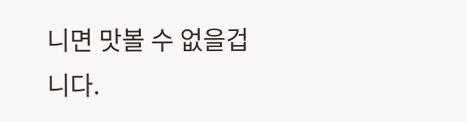니면 맛볼 수 없을겁니다.